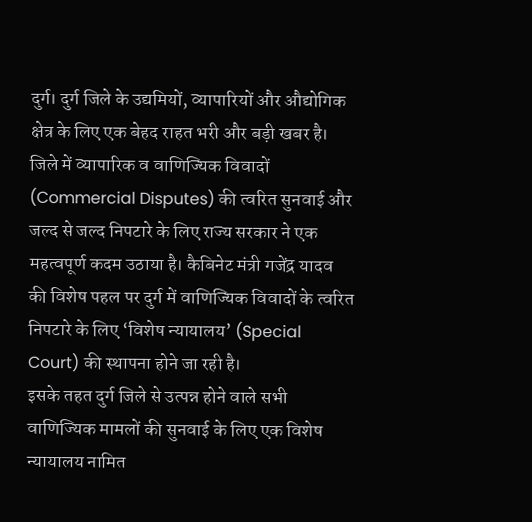दुर्ग। दुर्ग जिले के उद्यमियों, व्यापारियों और औद्योगिक क्षेत्र के लिए एक बेहद राहत भरी और बड़ी खबर है। जिले में व्यापारिक व वाणिज्यिक विवादों (Commercial Disputes) की त्वरित सुनवाई और जल्द से जल्द निपटारे के लिए राज्य सरकार ने एक महत्वपूर्ण कदम उठाया है। कैबिनेट मंत्री गजेंद्र यादव की विशेष पहल पर दुर्ग में वाणिज्यिक विवादों के त्वरित निपटारे के लिए ‘विशेष न्यायालय’ (Special Court) की स्थापना होने जा रही है।
इसके तहत दुर्ग जिले से उत्पन्न होने वाले सभी वाणिज्यिक मामलों की सुनवाई के लिए एक विशेष न्यायालय नामित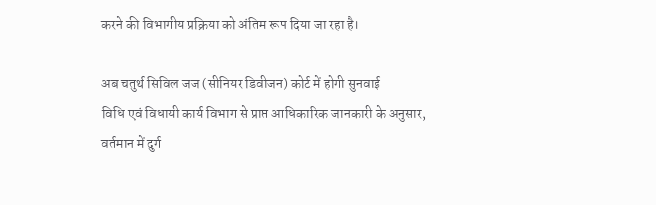करने की विभागीय प्रक्रिया को अंतिम रूप दिया जा रहा है।

अब चतुर्थ सिविल जज (सीनियर डिवीजन) कोर्ट में होगी सुनवाई
विधि एवं विधायी कार्य विभाग से प्राप्त आधिकारिक जानकारी के अनुसार, वर्तमान में दुर्ग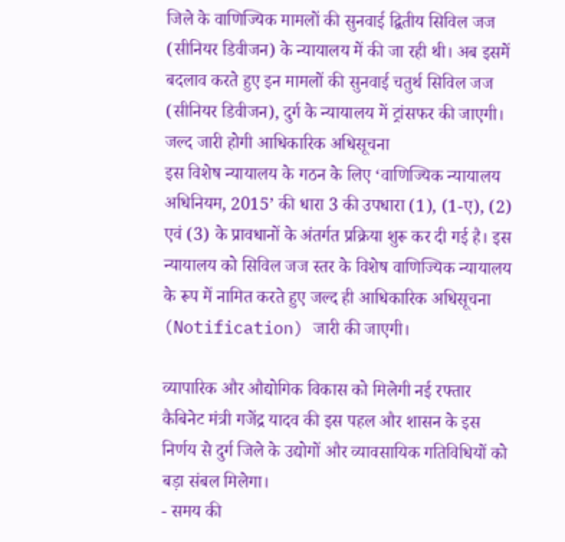जिले के वाणिज्यिक मामलों की सुनवाई द्वितीय सिविल जज (सीनियर डिवीजन) के न्यायालय में की जा रही थी। अब इसमें बदलाव करते हुए इन मामलों की सुनवाई चतुर्थ सिविल जज (सीनियर डिवीजन), दुर्ग के न्यायालय में ट्रांसफर की जाएगी।
जल्द जारी होगी आधिकारिक अधिसूचना
इस विशेष न्यायालय के गठन के लिए ‘वाणिज्यिक न्यायालय अधिनियम, 2015’ की धारा 3 की उपधारा (1), (1-ए), (2) एवं (3) के प्रावधानों के अंतर्गत प्रक्रिया शुरू कर दी गई है। इस न्यायालय को सिविल जज स्तर के विशेष वाणिज्यिक न्यायालय के रूप में नामित करते हुए जल्द ही आधिकारिक अधिसूचना (Notification) जारी की जाएगी।

व्यापारिक और औद्योगिक विकास को मिलेगी नई रफ्तार
कैबिनेट मंत्री गजेंद्र यादव की इस पहल और शासन के इस निर्णय से दुर्ग जिले के उद्योगों और व्यावसायिक गतिविधियों को बड़ा संबल मिलेगा।
- समय की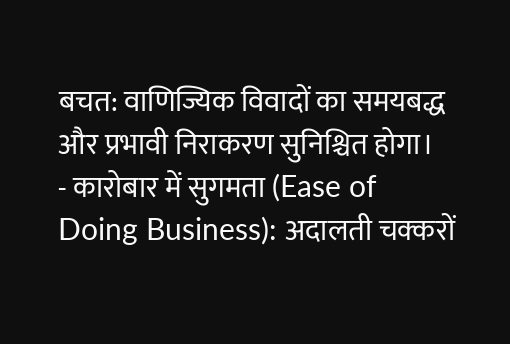बचत: वाणिज्यिक विवादों का समयबद्ध और प्रभावी निराकरण सुनिश्चित होगा।
- कारोबार में सुगमता (Ease of Doing Business): अदालती चक्करों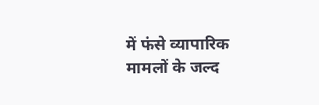में फंसे व्यापारिक मामलों के जल्द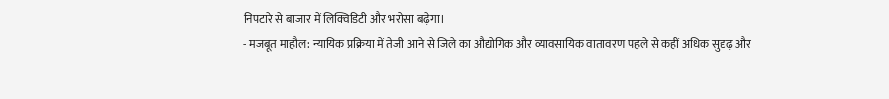निपटारे से बाजार में लिक्विडिटी और भरोसा बढ़ेगा।
- मजबूत माहौल: न्यायिक प्रक्रिया में तेजी आने से जिले का औद्योगिक और व्यावसायिक वातावरण पहले से कहीं अधिक सुदृढ़ और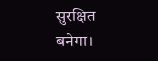सुरक्षित बनेगा।